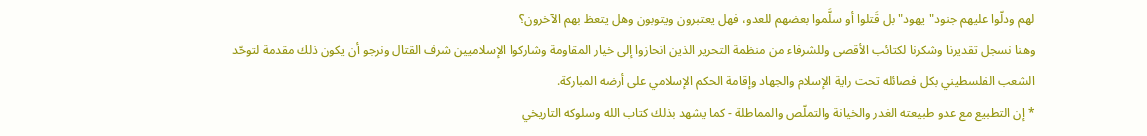لهم ودلّوا عليهم جنود"يهود"بل قَتلوا أو سلَّموا بعضهم للعدو، فهل يعتبرون ويتوبون وهل يتعظ بهم الآخرون؟
وهنا نسجل تقديرنا وشكرنا لكتائب الأقصى وللشرفاء من منظمة التحرير الذين انحازوا إلى خيار المقاومة وشاركوا الإسلاميين شرف القتال ونرجو أن يكون ذلك مقدمة لتوحّد الشعب الفلسطيني بكل فصائله تحت راية الإسلام والجهاد وإقامة الحكم الإسلامي على أرضه المباركة.
* إن التطبيع مع عدو طبيعته الغدر والخيانة والتملّص والمماطلة - كما يشهد بذلك كتاب الله وسلوكه التاريخي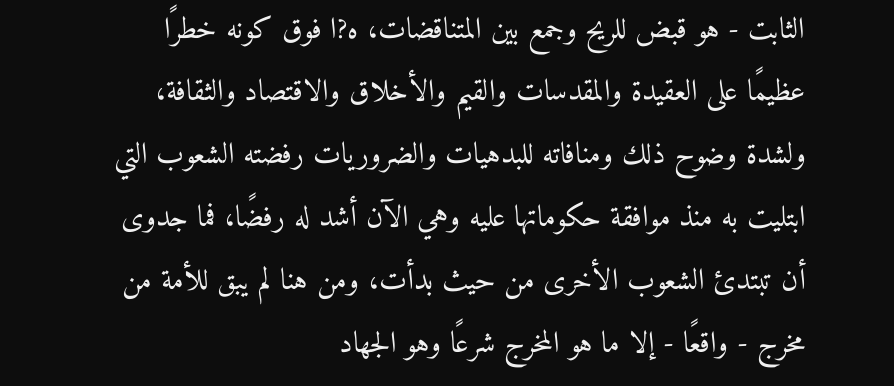الثابت - هو قبض للريح وجمع بين المتناقضات، ه?ا فوق كونه خطرًا عظيمًا على العقيدة والمقدسات والقيم والأخلاق والاقتصاد والثقافة، ولشدة وضوح ذلك ومنافاته للبدهيات والضروريات رفضته الشعوب التي ابتليت به منذ موافقة حكوماتها عليه وهي الآن أشد له رفضًا، فما جدوى أن تبتدئ الشعوب الأخرى من حيث بدأت، ومن هنا لم يبق للأمة من مخرج - واقعًا - إلا ما هو المخرج شرعًا وهو الجهاد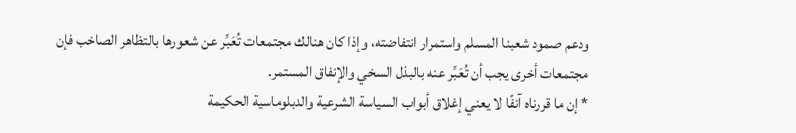ودعم صمود شعبنا المسلم واستمرار انتفاضته، وإذا كان هنالك مجتمعات تُعَبِّر عن شعورها بالتظاهر الصاخب فإن مجتمعات أخرى يجب أن تُعَبِّر عنه بالبذل السخي والإنفاق المستمر.
* إن ما قررناه آنفًا لا يعني إغلاق أبواب السياسة الشرعية والدبلوماسية الحكيمة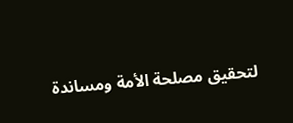لتحقيق مصلحة الأمة ومساندة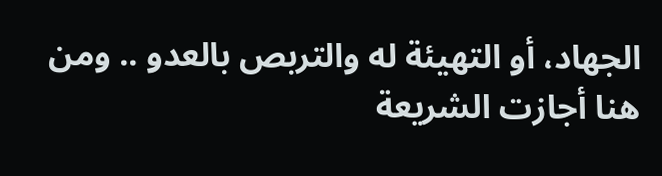الجهاد، أو التهيئة له والتربص بالعدو .. ومن هنا أجازت الشريعة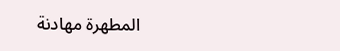المطهرة مهادنة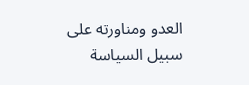العدو ومناورته على سبيل السياسة